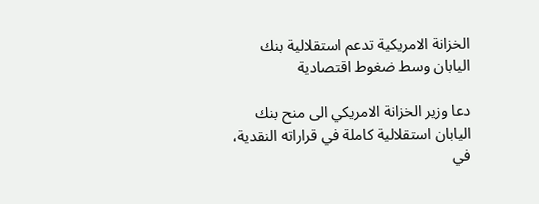الخزانة الامريكية تدعم استقلالية بنك اليابان وسط ضغوط اقتصادية

دعا وزير الخزانة الامريكي الى منح بنك اليابان استقلالية كاملة في قراراته النقدية، في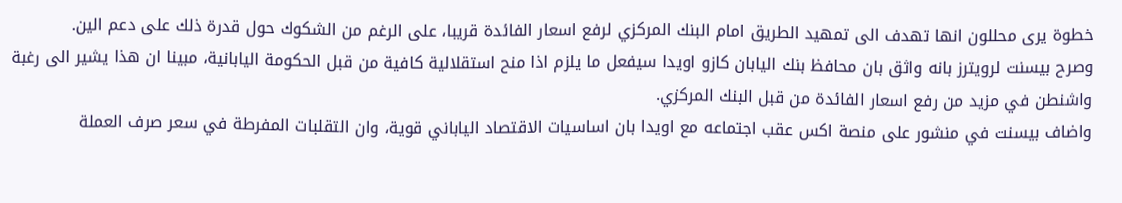خطوة يرى محللون انها تهدف الى تمهيد الطريق امام البنك المركزي لرفع اسعار الفائدة قريبا، على الرغم من الشكوك حول قدرة ذلك على دعم الين.
وصرح بيسنت لرويترز بانه واثق بان محافظ بنك اليابان كازو اويدا سيفعل ما يلزم اذا منح استقلالية كافية من قبل الحكومة اليابانية، مبينا ان هذا يشير الى رغبة واشنطن في مزيد من رفع اسعار الفائدة من قبل البنك المركزي.
واضاف بيسنت في منشور على منصة اكس عقب اجتماعه مع اويدا بان اساسيات الاقتصاد الياباني قوية، وان التقلبات المفرطة في سعر صرف العملة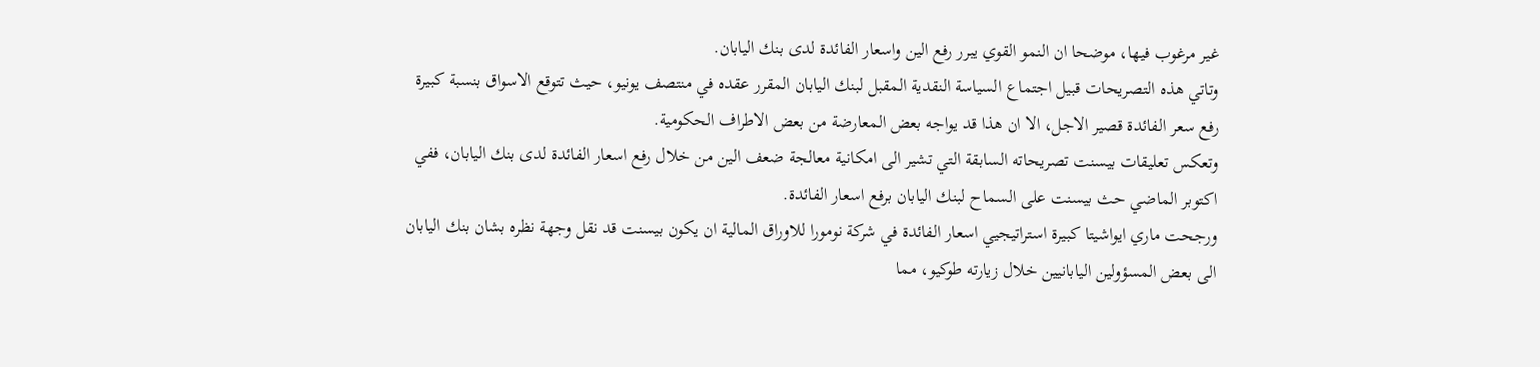غير مرغوب فيها، موضحا ان النمو القوي يبرر رفع الين واسعار الفائدة لدى بنك اليابان.
وتاتي هذه التصريحات قبيل اجتماع السياسة النقدية المقبل لبنك اليابان المقرر عقده في منتصف يونيو، حيث تتوقع الاسواق بنسبة كبيرة رفع سعر الفائدة قصير الاجل، الا ان هذا قد يواجه بعض المعارضة من بعض الاطراف الحكومية.
وتعكس تعليقات بيسنت تصريحاته السابقة التي تشير الى امكانية معالجة ضعف الين من خلال رفع اسعار الفائدة لدى بنك اليابان، ففي اكتوبر الماضي حث بيسنت على السماح لبنك اليابان برفع اسعار الفائدة.
ورجحت ماري ايواشيتا كبيرة استراتيجيي اسعار الفائدة في شركة نومورا للاوراق المالية ان يكون بيسنت قد نقل وجهة نظره بشان بنك اليابان الى بعض المسؤولين اليابانيين خلال زيارته طوكيو، مما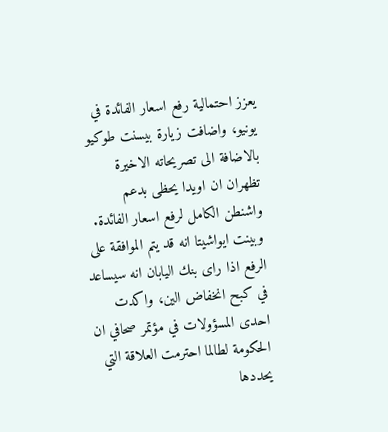يعزز احتمالية رفع اسعار الفائدة في يونيو، واضافت زيارة بيسنت طوكيو بالاضافة الى تصريحاته الاخيرة تظهران ان اويدا يحظى بدعم واشنطن الكامل لرفع اسعار الفائدة.
وبينت ايواشيتا انه قد يتم الموافقة على الرفع اذا راى بنك اليابان انه سيساعد في كبح انخفاض الين، واكدت احدى المسؤولات في مؤتمر صحافي ان الحكومة لطالما احترمت العلاقة التي يحددها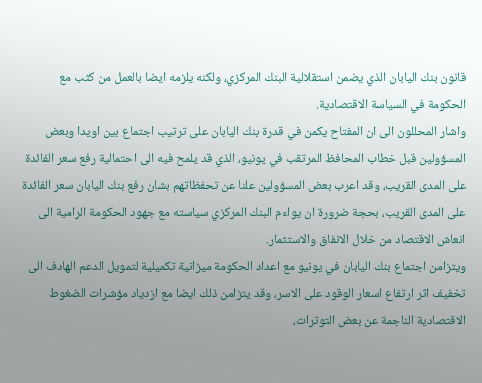قانون بنك اليابان الذي يضمن استقلالية البنك المركزي، ولكنه يلزمه ايضا بالعمل من كثب مع الحكومة في السياسة الاقتصادية.
واشار المحللون الى ان المفتاح يكمن في قدرة بنك اليابان على ترتيب اجتماع بين اويدا وبعض المسؤولين قبل خطاب المحافظ المرتقب في يونيو، الذي قد يلمح فيه الى احتمالية رفع سعر الفائدة على المدى القريب، وقد اعرب بعض المسؤولين علنا عن تحفظاتهم بشان رفع بنك اليابان سعر الفائدة على المدى القريب، بحجة ضرورة ان يواءم البنك المركزي سياسته مع جهود الحكومة الرامية الى انعاش الاقتصاد من خلال الانفاق والاستثمار.
ويتزامن اجتماع بنك اليابان في يونيو مع اعداد الحكومة ميزانية تكميلية لتمويل الدعم الهادف الى تخفيف اثر ارتفاع اسعار الوقود على الاسر، وقد يتزامن ذلك ايضا مع ازدياد مؤشرات الضغوط الاقتصادية الناجمة عن بعض التوترات،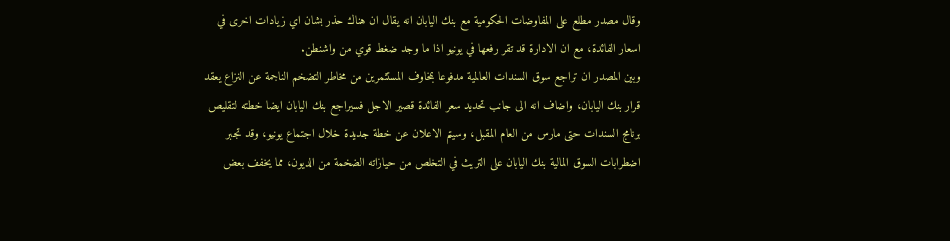وقال مصدر مطلع على المفاوضات الحكومية مع بنك اليابان انه يقال ان هناك حذر بشان اي زيادات اخرى في اسعار الفائدة، مع ان الادارة قد تقر رفعها في يونيو اذا ما وجد ضغط قوي من واشنطن.
وبين المصدر ان تراجع سوق السندات العالمية مدفوعا بمخاوف المستثمرين من مخاطر التضخم الناجمة عن النزاع يعقد قرار بنك اليابان، واضاف انه الى جانب تحديد سعر الفائدة قصير الاجل فسيراجع بنك اليابان ايضا خطته لتقليص برنامج السندات حتى مارس من العام المقبل، وسيتم الاعلان عن خطة جديدة خلال اجتماع يونيو، وقد تجبر اضطرابات السوق المالية بنك اليابان على التريث في التخلص من حيازاته الضخمة من الديون، مما يخفف بعض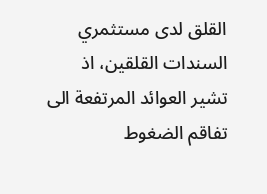القلق لدى مستثمري السندات القلقين، اذ تشير العوائد المرتفعة الى تفاقم الضغوط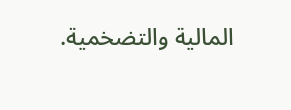المالية والتضخمية.